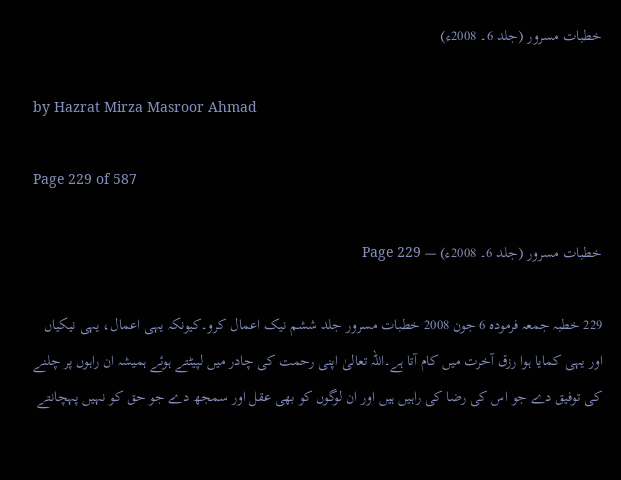خطبات مسرور (جلد 6۔ 2008ء)

by Hazrat Mirza Masroor Ahmad

Page 229 of 587

خطبات مسرور (جلد 6۔ 2008ء) — Page 229

229 خطبہ جمعہ فرمودہ 6 جون 2008 خطبات مسرور جلد ششم نیک اعمال کرو۔کیونکہ یہی اعمال، یہی نیکیاں اور یہی کمایا ہوا رزق آخرت میں کام آتا ہے۔اللہ تعالیٰ اپنی رحمت کی چادر میں لپیٹتے ہوئے ہمیشہ ان راہوں پر چلنے کی توفیق دے جو اس کی رضا کی راہیں ہیں اور ان لوگوں کو بھی عقل اور سمجھ دے جو حق کو نہیں پہچانتے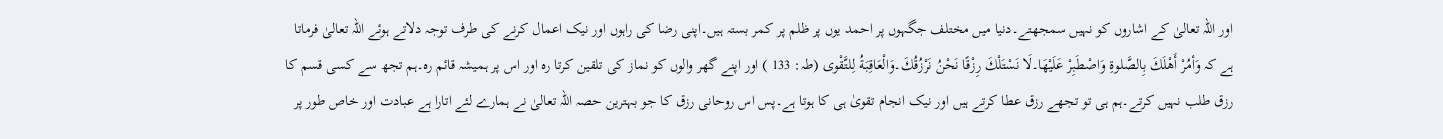اور اللہ تعالیٰ کے اشاروں کو نہیں سمجھتے۔دنیا میں مختلف جگہوں پر احمد یوں پر ظلم پر کمر بستہ ہیں۔اپنی رضا کی راہوں اور نیک اعمال کرنے کی طرف توجہ دلاتے ہوئے اللہ تعالیٰ فرماتا ہے کہ وَأمُرْ أَهْلَكَ بِالصَّلوةِ وَاصْطَبِرْ عَلَيْهَا۔لَا نَسْتَلْكَ رِزْقًا نَحْنُ نَرْزُقُكَ۔وَالْعَاقِبَةُ لِلتَّقْوى (طہ: 133 ) اور اپنے گھر والوں کو نماز کی تلقین کرتا رہ اور اس پر ہمیشہ قائم رہ۔ہم تجھ سے کسی قسم کا رزق طلب نہیں کرتے۔ہم ہی تو تجھے رزق عطا کرتے ہیں اور نیک انجام تقویٰ ہی کا ہوتا ہے۔پس اس روحانی رزق کا جو بہترین حصہ اللہ تعالیٰ نے ہمارے لئے اتارا ہے عبادت اور خاص طور پر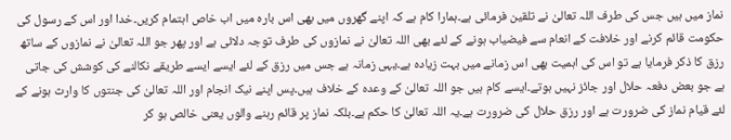نماز میں ہیں جس کی طرف اللہ تعالیٰ نے تلقین فرمائی ہے۔ہمارا کام ہے کہ اپنے گھروں میں بھی اس بارہ میں اب خاص اہتمام کریں۔خدا اور اس کے رسول کی حکومت قائم کرنے اور خلافت کے انعام سے فیضیاب ہونے کے لئے بھی اللہ تعالیٰ نے نمازوں کی طرف توجہ دلائی ہے اور پھر جو اللہ تعالیٰ نے نمازوں کے ساتھ رزق کا ذکر فرمایا ہے تو اس کی اہمیت بھی اس زمانے میں بہت زیادہ ہے۔یہی زمانہ ہے جس میں رزق کے لئے ایسے ایسے طریقے نکالنے کی کوشش کی جاتی ہے جو بعض دفعہ حلال اور جائز نہیں ہوتے۔ایسے کام ہیں جو اللہ تعالیٰ کے وعدہ کے خلاف ہیں۔پس اپنے نیک انجام اور اللہ تعالیٰ کی جنتوں کا وارث ہونے کے لئے قیام نماز کی ضرورت ہے اور رزق حلال کی ضرورت ہے۔یہ اللہ تعالیٰ کا حکم ہے۔بلکہ نماز پر قائم رہنے والوں یعنی خالص ہو کر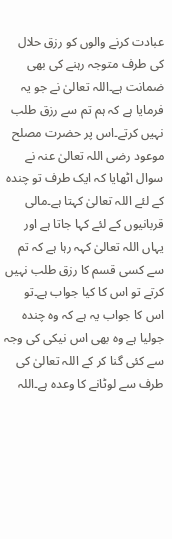عبادت کرنے والوں کو رزق حلال کی طرف متوجہ رہنے کی بھی ضمانت ہے۔اللہ تعالیٰ نے جو یہ فرمایا ہے کہ ہم تم سے رزق طلب نہیں کرتے۔اس پر حضرت مصلح موعود رضی اللہ تعالیٰ عنہ نے سوال اٹھایا کہ ایک طرف تو چندہ کے لئے اللہ تعالیٰ کہتا ہے۔مالی قربانیوں کے لئے کہا جاتا ہے اور یہاں اللہ تعالیٰ کہہ رہا ہے کہ تم سے کسی قسم کا رزق طلب نہیں کرتے تو اس کا کیا جواب ہے۔تو اس کا جواب یہ ہے کہ وہ چندہ جولیا ہے وہ بھی اس نیکی کی وجہ سے کئی گنا کر کے اللہ تعالیٰ کی طرف سے لوٹانے کا وعدہ ہے۔اللہ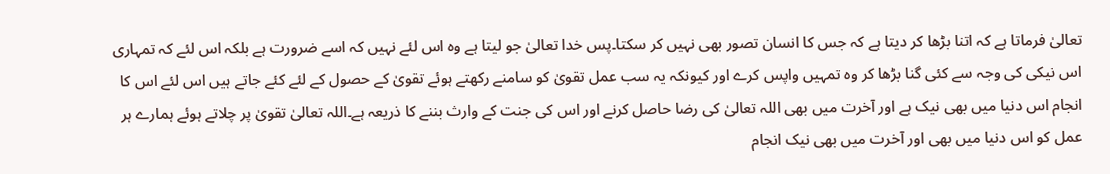تعالیٰ فرماتا ہے کہ اتنا بڑھا کر دیتا ہے کہ جس کا انسان تصور بھی نہیں کر سکتا۔پس خدا تعالیٰ جو لیتا ہے وہ اس لئے نہیں کہ اسے ضرورت ہے بلکہ اس لئے کہ تمہاری اس نیکی کی وجہ سے کئی گنا بڑھا کر وہ تمہیں واپس کرے اور کیونکہ یہ سب عمل تقویٰ کو سامنے رکھتے ہوئے تقویٰ کے حصول کے لئے کئے جاتے ہیں اس لئے اس کا انجام اس دنیا میں بھی نیک ہے اور آخرت میں بھی اللہ تعالیٰ کی رضا حاصل کرنے اور اس کی جنت کے وارث بننے کا ذریعہ ہے۔اللہ تعالیٰ تقویٰ پر چلاتے ہوئے ہمارے ہر عمل کو اس دنیا میں بھی اور آخرت میں بھی نیک انجام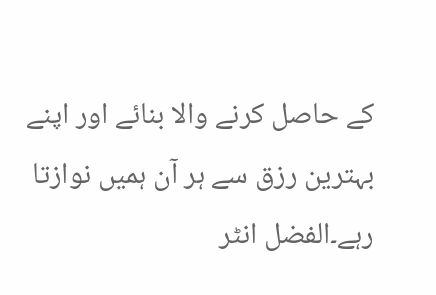کے حاصل کرنے والا بنائے اور اپنے بہترین رزق سے ہر آن ہمیں نوازتا رہے۔الفضل انٹر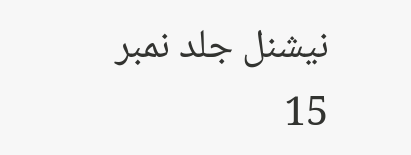نیشنل جلد نمبر 15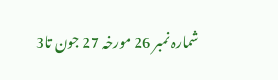شمارہ نمبر 26 مورخہ 27 جون تا3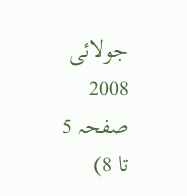جولائی 2008 صفحہ 5 تا 8)